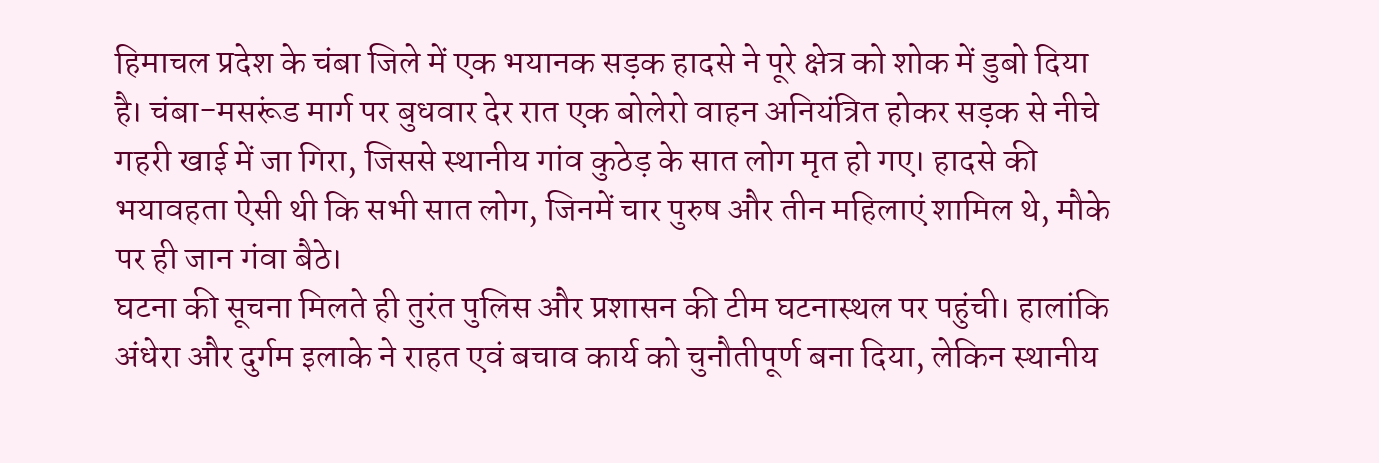हिमाचल प्रदेश के चंबा जिले में एक भयानक सड़क हादसे ने पूरे क्षेत्र को शोक में डुबो दिया है। चंबा-मसरूंड मार्ग पर बुधवार देर रात एक बोलेरो वाहन अनियंत्रित होकर सड़क से नीचे गहरी खाई में जा गिरा, जिससे स्थानीय गांव कुठेड़ के सात लोग मृत हो गए। हादसे की भयावहता ऐसी थी कि सभी सात लोग, जिनमें चार पुरुष और तीन महिलाएं शामिल थे, मौके पर ही जान गंवा बैठे।
घटना की सूचना मिलते ही तुरंत पुलिस और प्रशासन की टीम घटनास्थल पर पहुंची। हालांकि अंधेरा और दुर्गम इलाके ने राहत एवं बचाव कार्य को चुनौतीपूर्ण बना दिया, लेकिन स्थानीय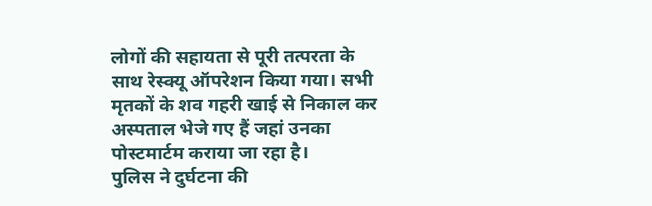लोगों की सहायता से पूरी तत्परता के साथ रेस्क्यू ऑपरेशन किया गया। सभी मृतकों के शव गहरी खाई से निकाल कर अस्पताल भेजे गए हैं जहां उनका पोस्टमार्टम कराया जा रहा है।
पुलिस ने दुर्घटना की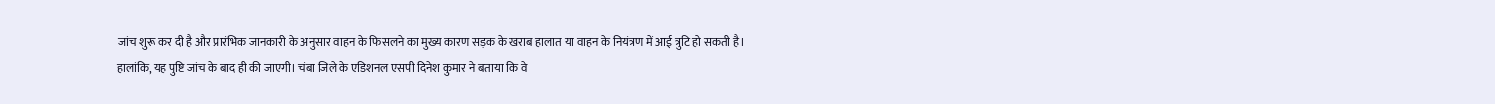जांच शुरू कर दी है और प्रारंभिक जानकारी के अनुसार वाहन के फिसलने का मुख्य कारण सड़क के खराब हालात या वाहन के नियंत्रण में आई त्रुटि हो सकती है। हालांकि, यह पुष्टि जांच के बाद ही की जाएगी। चंबा जिले के एडिशनल एसपी दिनेश कुमार ने बताया कि वे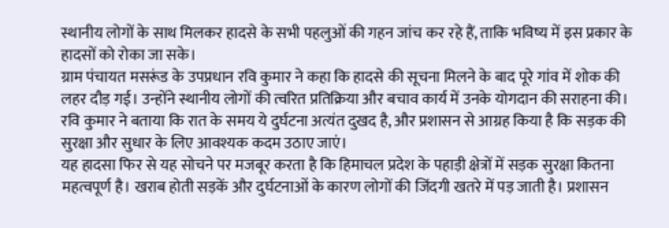स्थानीय लोगों के साथ मिलकर हादसे के सभी पहलुओं की गहन जांच कर रहे हैं, ताकि भविष्य में इस प्रकार के हादसों को रोका जा सके।
ग्राम पंचायत मसरूंड के उपप्रधान रवि कुमार ने कहा कि हादसे की सूचना मिलने के बाद पूरे गांव में शोक की लहर दौड़ गई। उन्होंने स्थानीय लोगों की त्वरित प्रतिक्रिया और बचाव कार्य में उनके योगदान की सराहना की। रवि कुमार ने बताया कि रात के समय ये दुर्घटना अत्यंत दुखद है, और प्रशासन से आग्रह किया है कि सड़क की सुरक्षा और सुधार के लिए आवश्यक कदम उठाए जाएं।
यह हादसा फिर से यह सोचने पर मजबूर करता है कि हिमाचल प्रदेश के पहाड़ी क्षेत्रों में सड़क सुरक्षा कितना महत्वपूर्ण है। खराब होती सड़कें और दुर्घटनाओं के कारण लोगों की जिंदगी खतरे में पड़ जाती है। प्रशासन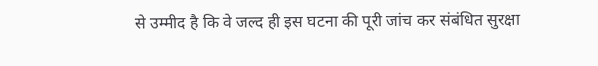से उम्मीद है कि वे जल्द ही इस घटना की पूरी जांच कर संबंधित सुरक्षा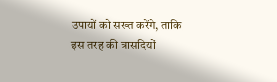उपायों को सख्त करेंगे, ताकि इस तरह की त्रासदियों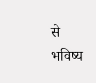से भविष्य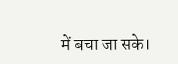में बचा जा सके।